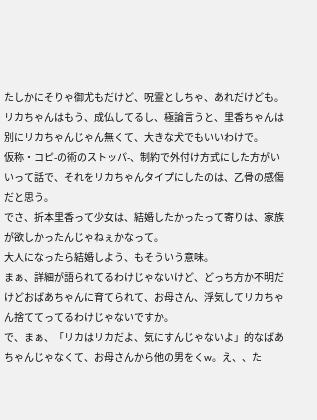たしかにそりゃ御尤もだけど、呪霊としちゃ、あれだけども。
リカちゃんはもう、成仏してるし、極論言うと、里香ちゃんは別にリカちゃんじゃん無くて、大きな犬でもいいわけで。
仮称・コピ-の術のストッパ-、制約で外付け方式にした方がいいって話で、それをリカちゃんタイプにしたのは、乙骨の感傷だと思う。
でさ、折本里香って少女は、結婚したかったって寄りは、家族が欲しかったんじゃねぇかなって。
大人になったら結婚しよう、もそういう意味。
まぁ、詳細が語られてるわけじゃないけど、どっち方か不明だけどおばあちゃんに育てられて、お母さん、浮気してリカちゃん捨ててってるわけじゃないですか。
で、まぁ、「リカはリカだよ、気にすんじゃないよ」的なばあちゃんじゃなくて、お母さんから他の男をくw。え、、た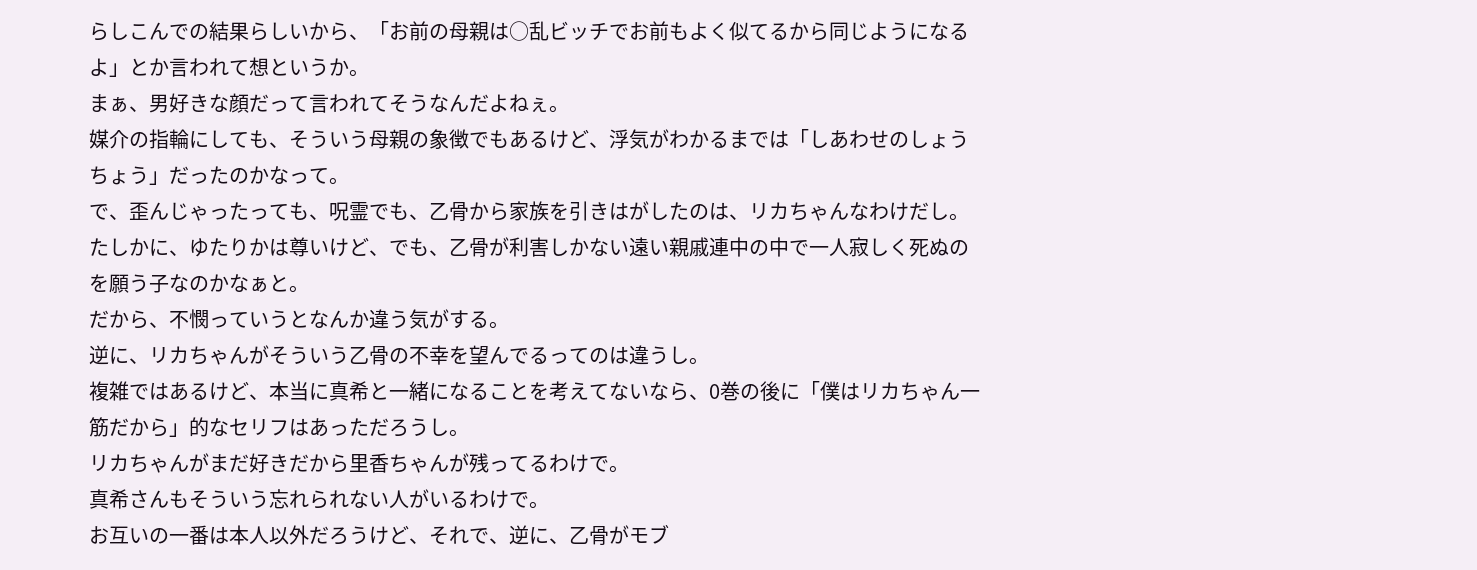らしこんでの結果らしいから、「お前の母親は○乱ビッチでお前もよく似てるから同じようになるよ」とか言われて想というか。
まぁ、男好きな顔だって言われてそうなんだよねぇ。
媒介の指輪にしても、そういう母親の象徴でもあるけど、浮気がわかるまでは「しあわせのしょうちょう」だったのかなって。
で、歪んじゃったっても、呪霊でも、乙骨から家族を引きはがしたのは、リカちゃんなわけだし。
たしかに、ゆたりかは尊いけど、でも、乙骨が利害しかない遠い親戚連中の中で一人寂しく死ぬのを願う子なのかなぁと。
だから、不憫っていうとなんか違う気がする。
逆に、リカちゃんがそういう乙骨の不幸を望んでるってのは違うし。
複雑ではあるけど、本当に真希と一緒になることを考えてないなら、0巻の後に「僕はリカちゃん一筋だから」的なセリフはあっただろうし。
リカちゃんがまだ好きだから里香ちゃんが残ってるわけで。
真希さんもそういう忘れられない人がいるわけで。
お互いの一番は本人以外だろうけど、それで、逆に、乙骨がモブ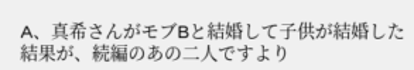A、真希さんがモブBと結婚して子供が結婚した結果が、続編のあの二人ですより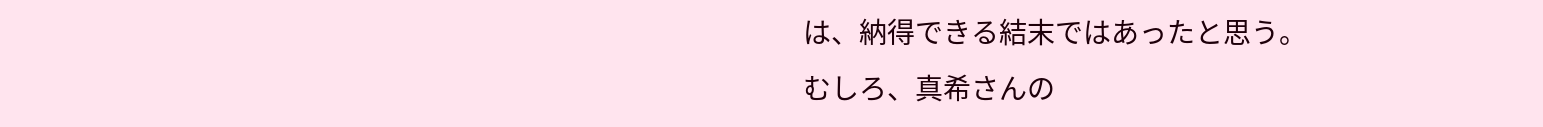は、納得できる結末ではあったと思う。
むしろ、真希さんの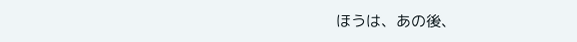ほうは、あの後、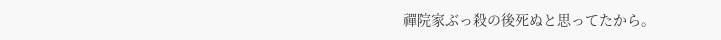禪院家ぶっ殺の後死ぬと思ってたから。